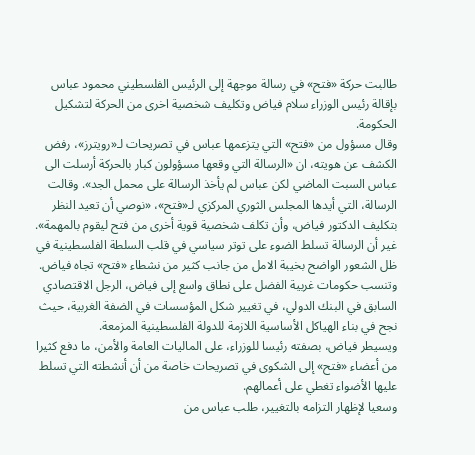طالبت حركة «فتح» في رسالة موجهة إلى الرئيس الفلسطيني محمود عباس بإقالة رئيس الوزراء سلام فياض وتكليف شخصية اخرى من الحركة لتشكيل الحكومة.
وقال مسؤول من «فتح» التي يتزعمها عباس في تصريحات لـ«رويترز»، رفض الكشف عن هويته، ان «الرسالة التي وقعها مسؤولون كبار بالحركة أرسلت الى عباس السبت الماضي لكن عباس لم يأخذ الرسالة على محمل الجد». وقالت الرسالة، التي أيدها المجلس الثوري المركزي لـ«فتح»، «نوصي أن تعيد النظر بتكليف الدكتور فياض، وأن تكلف شخصية قوية أخرى من فتح ليقوم بالمهمة».
غير أن الرسالة تسلط الضوء على توتر سياسي في قلب السلطة الفلسطينية في ظل الشعور الواضح بخيبة الامل من جانب كثير من نشطاء «فتح» تجاه فياض.
وتنسب حكومات غربية الفضل على نطاق واسع إلى فياض، الرجل الاقتصادي السابق في البنك الدولي، في تغيير شكل المؤسسات في الضفة الغربية، حيث نجح في بناء الهياكل الأساسية اللازمة للدولة الفلسطينية المزمعة.
ويسيطر فياض، بصفته رئيسا للوزراء، على الماليات العامة والأمن، ما دفع كثيرا من أعضاء «فتح» إلى الشكوى في تصريحات خاصة من أن أنشطته التي تسلط عليها الأضواء تغطي على أعمالهم.
وسعيا لإظهار التزامه بالتغيير، طلب عباس من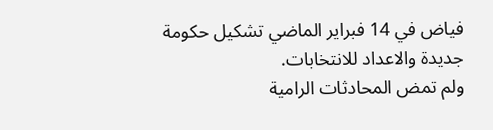فياض في 14 فبراير الماضي تشكيل حكومة جديدة والاعداد للانتخابات.
ولم تمض المحادثات الرامية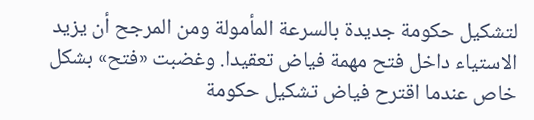لتشكيل حكومة جديدة بالسرعة المأمولة ومن المرجح أن يزيد الاستياء داخل فتح مهمة فياض تعقيدا. وغضبت «فتح» بشكل خاص عندما اقترح فياض تشكيل حكومة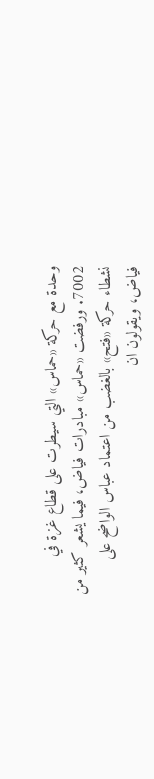وحدة مع حركة «حماس» التي سيطرت على قطاع غزة في 7002. ورفضت «حماس» مبادرات فياض، فيما يشعر كثير من نشطاء حركة «فتح» بالغضب من اعتماد عباس الواضح على فياض، ويقولون ان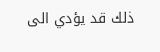ذلك قد يؤدي الى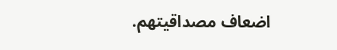اضعاف مصداقيتهم.